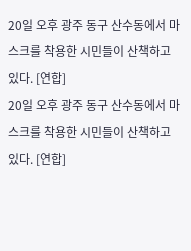20일 오후 광주 동구 산수동에서 마스크를 착용한 시민들이 산책하고 있다. [연합]
20일 오후 광주 동구 산수동에서 마스크를 착용한 시민들이 산책하고 있다. [연합]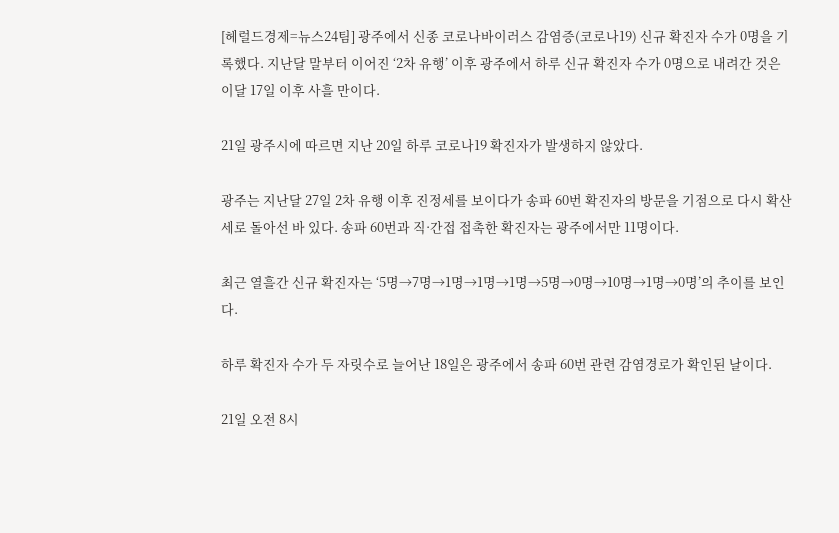[헤럴드경제=뉴스24팀] 광주에서 신종 코로나바이러스 감염증(코로나19) 신규 확진자 수가 0명을 기록했다. 지난달 말부터 이어진 ‘2차 유행’ 이후 광주에서 하루 신규 확진자 수가 0명으로 내려간 것은 이달 17일 이후 사흘 만이다.

21일 광주시에 따르면 지난 20일 하루 코로나19 확진자가 발생하지 않았다.

광주는 지난달 27일 2차 유행 이후 진정세를 보이다가 송파 60번 확진자의 방문을 기점으로 다시 확산세로 돌아선 바 있다. 송파 60번과 직·간접 접촉한 확진자는 광주에서만 11명이다.

최근 열흘간 신규 확진자는 ‘5명→7명→1명→1명→1명→5명→0명→10명→1명→0명’의 추이를 보인다.

하루 확진자 수가 두 자릿수로 늘어난 18일은 광주에서 송파 60번 관련 감염경로가 확인된 날이다.

21일 오전 8시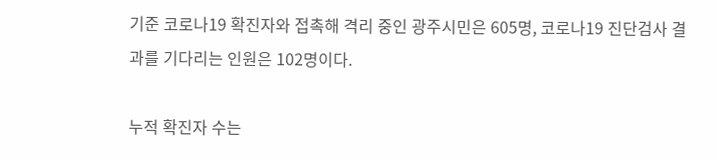기준 코로나19 확진자와 접촉해 격리 중인 광주시민은 605명, 코로나19 진단검사 결과를 기다리는 인원은 102명이다.

누적 확진자 수는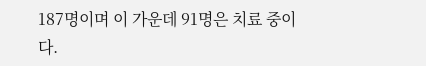187명이며 이 가운데 91명은 치료 중이다.